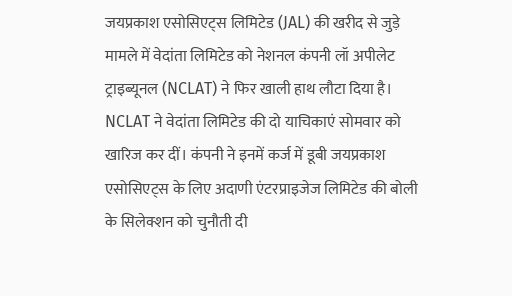जयप्रकाश एसोसिएट्स लिमिटेड (JAL) की खरीद से जुड़े मामले में वेदांता लिमिटेड को नेशनल कंपनी लॉ अपीलेट ट्राइब्यूनल (NCLAT) ने फिर खाली हाथ लौटा दिया है। NCLAT ने वेदांता लिमिटेड की दो याचिकाएं सोमवार को खारिज कर दीं। कंपनी ने इनमें कर्ज में डूबी जयप्रकाश एसोसिएट्स के लिए अदाणी एंटरप्राइजेज लिमिटेड की बोली के सिलेक्शन को चुनौती दी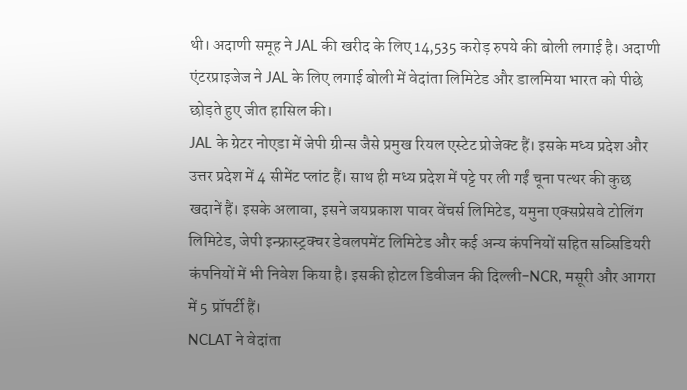थी। अदाणी समूह ने JAL की खरीद के लिए 14,535 करोड़ रुपये की बोली लगाई है। अदाणी एंटरप्राइजेज ने JAL के लिए लगाई बोली में वेदांता लिमिटेड और डालमिया भारत को पीछे छोड़ते हुए जीत हासिल की।
JAL के ग्रेटर नोएडा में जेपी ग्रीन्स जैसे प्रमुख रियल एस्टेट प्रोजेक्ट हैं। इसके मध्य प्रदेश और उत्तर प्रदेश में 4 सीमेंट प्लांट हैं। साथ ही मध्य प्रदेश में पट्टे पर ली गईं चूना पत्थर की कुछ खदानें हैं। इसके अलावा, इसने जयप्रकाश पावर वेंचर्स लिमिटेड, यमुना एक्सप्रेसवे टोलिंग लिमिटेड, जेपी इन्फ्रास्ट्रक्चर डेवलपमेंट लिमिटेड और कई अन्य कंपनियों सहित सब्सिडियरी कंपनियों में भी निवेश किया है। इसकी होटल डिवीजन की दिल्ली-NCR, मसूरी और आगरा में 5 प्रॉपर्टी हैं।
NCLAT ने वेदांता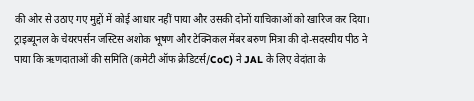की ओर से उठाए गए मुद्दों में कोई आधार नहीं पाया और उसकी दोनों याचिकाओं को खारिज कर दिया। ट्राइब्यूनल के चेयरपर्सन जस्टिस अशोक भूषण और टेक्निकल मेंबर बरुण मित्रा की दो-सदस्यीय पीठ ने पाया कि ऋणदाताओं की समिति (कमेटी ऑफ क्रेडिटर्स/CoC) ने JAL के लिए वेदांता के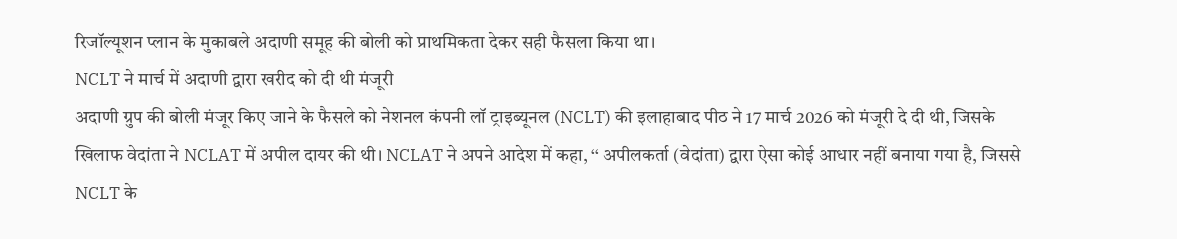रिजॉल्यूशन प्लान के मुकाबले अदाणी समूह की बोली को प्राथमिकता देकर सही फैसला किया था।
NCLT ने मार्च में अदाणी द्वारा खरीद को दी थी मंजूरी
अदाणी ग्रुप की बोली मंजूर किए जाने के फैसले को नेशनल कंपनी लॉ ट्राइब्यूनल (NCLT) की इलाहाबाद पीठ ने 17 मार्च 2026 को मंजूरी दे दी थी, जिसके खिलाफ वेदांता ने NCLAT में अपील दायर की थी। NCLAT ने अपने आदेश में कहा, ‘‘ अपीलकर्ता (वेदांता) द्वारा ऐसा कोई आधार नहीं बनाया गया है, जिससे NCLT के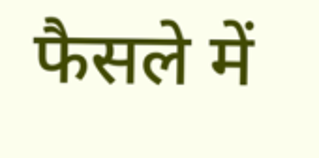फैसले में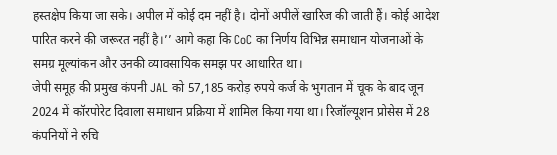हस्तक्षेप किया जा सके। अपील में कोई दम नहीं है। दोनों अपीलें खारिज की जाती हैं। कोई आदेश पारित करने की जरूरत नहीं है।’’ आगे कहा कि CoC का निर्णय विभिन्न समाधान योजनाओं के समग्र मूल्यांकन और उनकी व्यावसायिक समझ पर आधारित था।
जेपी समूह की प्रमुख कंपनी JAL को 57,185 करोड़ रुपये कर्ज के भुगतान में चूक के बाद जून 2024 में कॉरपोरेट दिवाला समाधान प्रक्रिया में शामिल किया गया था। रिजॉल्यूशन प्रोसेस में 28 कंपनियों ने रुचि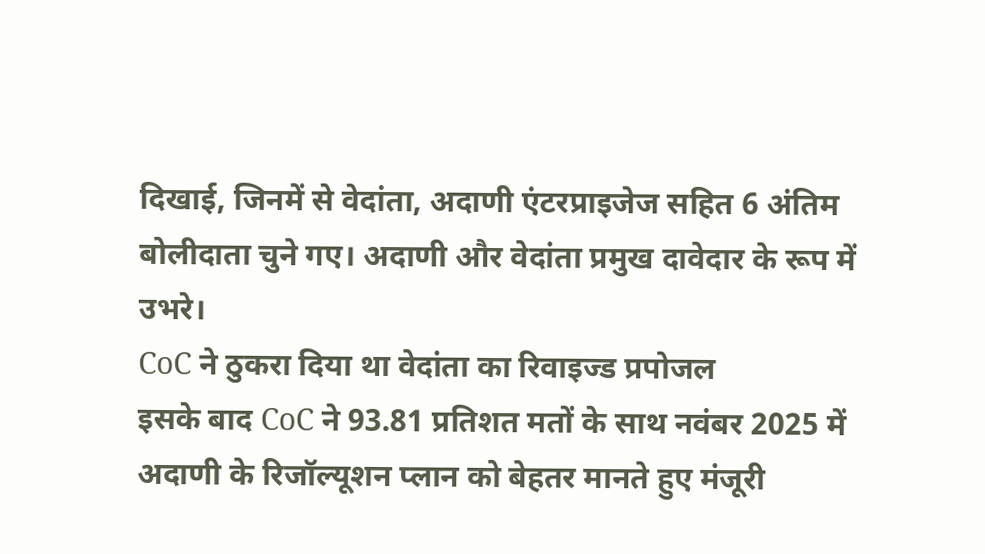दिखाई, जिनमें से वेदांता, अदाणी एंटरप्राइजेज सहित 6 अंतिम बोलीदाता चुने गए। अदाणी और वेदांता प्रमुख दावेदार के रूप में उभरे।
CoC ने ठुकरा दिया था वेदांता का रिवाइज्ड प्रपोजल
इसके बाद CoC ने 93.81 प्रतिशत मतों के साथ नवंबर 2025 में अदाणी के रिजॉल्यूशन प्लान को बेहतर मानते हुए मंजूरी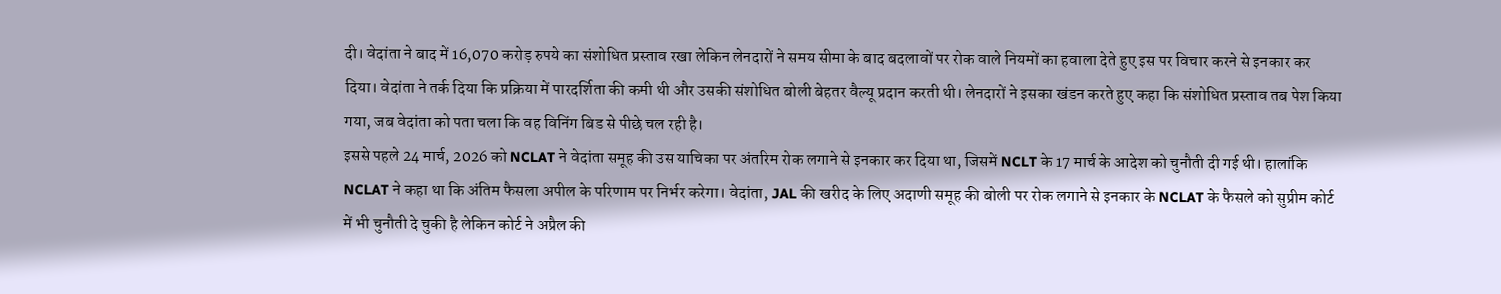दी। वेदांता ने बाद में 16,070 करोड़ रुपये का संशोधित प्रस्ताव रखा लेकिन लेनदारों ने समय सीमा के बाद बदलावों पर रोक वाले नियमों का हवाला देते हुए इस पर विचार करने से इनकार कर दिया। वेदांता ने तर्क दिया कि प्रक्रिया में पारदर्शिता की कमी थी और उसकी संशोधित बोली बेहतर वैल्यू प्रदान करती थी। लेनदारों ने इसका खंडन करते हुए कहा कि संशोधित प्रस्ताव तब पेश किया गया, जब वेदांता को पता चला कि वह विनिंग बिड से पीछे चल रही है।
इससे पहले 24 मार्च, 2026 को NCLAT ने वेदांता समूह की उस याचिका पर अंतरिम रोक लगाने से इनकार कर दिया था, जिसमें NCLT के 17 मार्च के आदेश को चुनौती दी गई थी। हालांकि NCLAT ने कहा था कि अंतिम फैसला अपील के परिणाम पर निर्भर करेगा। वेदांता, JAL की खरीद के लिए अदाणी समूह की बोली पर रोक लगाने से इनकार के NCLAT के फैसले को सुप्रीम कोर्ट में भी चुनौती दे चुकी है लेकिन कोर्ट ने अप्रैल की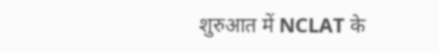शुरुआत में NCLAT के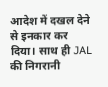आदेश में दखल देने से इनकार कर दिया। साथ ही JAL की निगरानी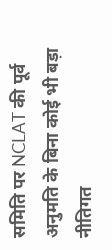समिति पर NCLAT की पूर्व अनुमति के बिना कोई भी बड़ा नीतिगत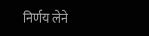निर्णय लेने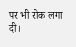पर भी रोक लगा दी।